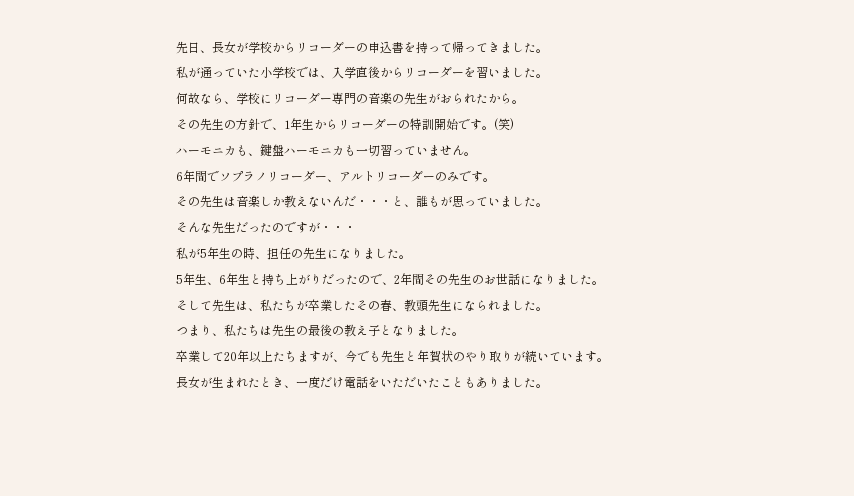先日、長女が学校からリコーダーの申込書を持って帰ってきました。
私が通っていた小学校では、入学直後からリコーダーを習いました。
何故なら、学校にリコーダー専門の音楽の先生がおられたから。
その先生の方針で、1年生からリコーダーの特訓開始です。(笑)
ハーモニカも、鍵盤ハーモニカも一切習っていません。
6年間でソプラノリコーダー、アルトリコーダーのみです。
その先生は音楽しか教えないんだ・・・と、誰もが思っていました。
そんな先生だったのですが・・・
私が5年生の時、担任の先生になりました。
5年生、6年生と持ち上がりだったので、2年間その先生のお世話になりました。
そして先生は、私たちが卒業したその春、教頭先生になられました。
つまり、私たちは先生の最後の教え子となりました。
卒業して20年以上たちますが、今でも先生と年賀状のやり取りが続いています。
長女が生まれたとき、一度だけ電話をいただいたこともありました。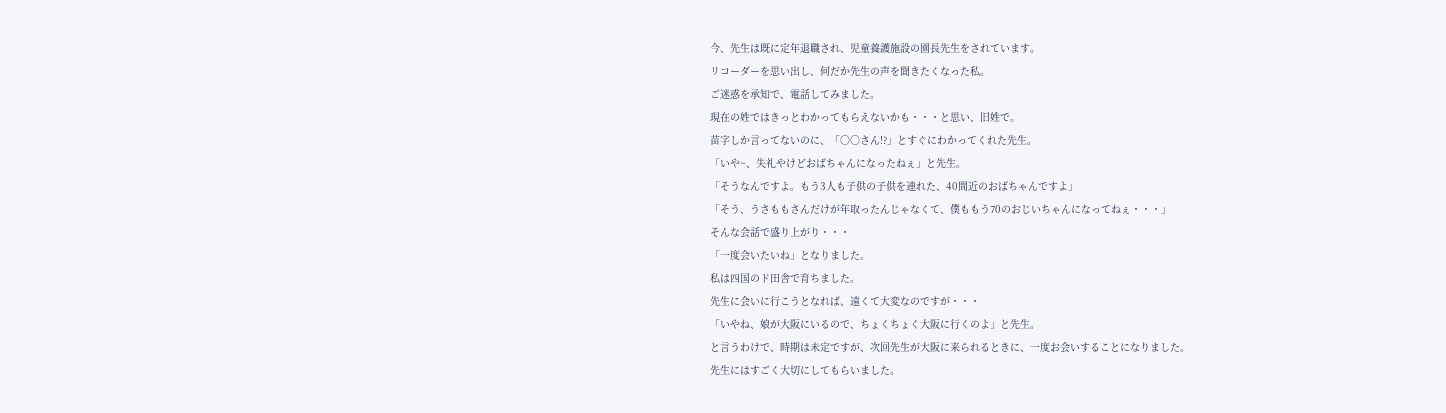今、先生は既に定年退職され、児童養護施設の園長先生をされています。
リコーダーを思い出し、何だか先生の声を聞きたくなった私。
ご迷惑を承知で、電話してみました。
現在の姓ではきっとわかってもらえないかも・・・と思い、旧姓で。
苗字しか言ってないのに、「○○さん!?」とすぐにわかってくれた先生。
「いや~、失礼やけどおばちゃんになったねぇ」と先生。
「そうなんですよ。もう3人も子供の子供を連れた、40間近のおばちゃんですよ」
「そう、うさももさんだけが年取ったんじゃなくて、僕ももう70のおじいちゃんになってねぇ・・・」
そんな会話で盛り上がり・・・
「一度会いたいね」となりました。
私は四国のド田舎で育ちました。
先生に会いに行こうとなれば、遠くて大変なのですが・・・
「いやね、娘が大阪にいるので、ちょくちょく大阪に行くのよ」と先生。
と言うわけで、時期は未定ですが、次回先生が大阪に来られるときに、一度お会いすることになりました。
先生にはすごく大切にしてもらいました。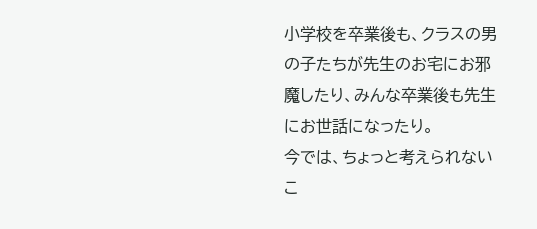小学校を卒業後も、クラスの男の子たちが先生のお宅にお邪魔したり、みんな卒業後も先生にお世話になったり。
今では、ちょっと考えられないこ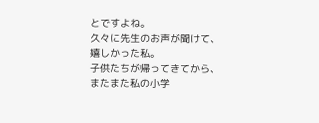とですよね。
久々に先生のお声が聞けて、嬉しかった私。
子供たちが帰ってきてから、またまた私の小学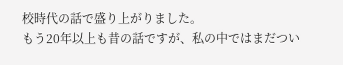校時代の話で盛り上がりました。
もう20年以上も昔の話ですが、私の中ではまだつい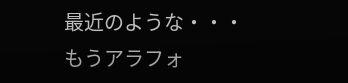最近のような・・・
もうアラフォ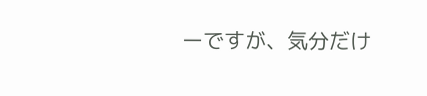ーですが、気分だけ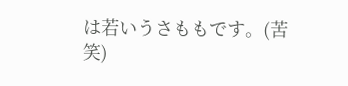は若いうさももです。(苦笑)